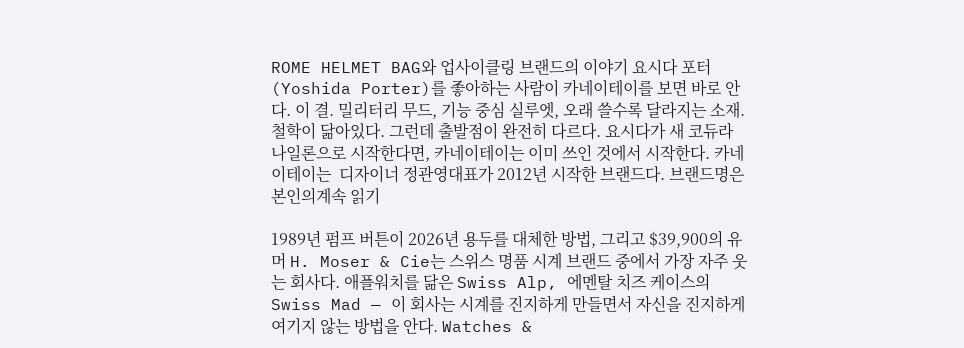ROME HELMET BAG와 업사이클링 브랜드의 이야기 요시다 포터(Yoshida Porter)를 좋아하는 사람이 카네이테이를 보면 바로 안다. 이 결. 밀리터리 무드, 기능 중심 실루엣, 오래 쓸수록 달라지는 소재. 철학이 닮아있다. 그런데 출발점이 완전히 다르다. 요시다가 새 코듀라 나일론으로 시작한다면, 카네이테이는 이미 쓰인 것에서 시작한다. 카네이테이는  디자이너 정관영대표가 2012년 시작한 브랜드다. 브랜드명은 본인의계속 읽기

1989년 펌프 버튼이 2026년 용두를 대체한 방법, 그리고 $39,900의 유머 H. Moser & Cie는 스위스 명품 시계 브랜드 중에서 가장 자주 웃는 회사다. 애플워치를 닮은 Swiss Alp, 에멘탈 치즈 케이스의 Swiss Mad — 이 회사는 시계를 진지하게 만들면서 자신을 진지하게 여기지 않는 방법을 안다. Watches &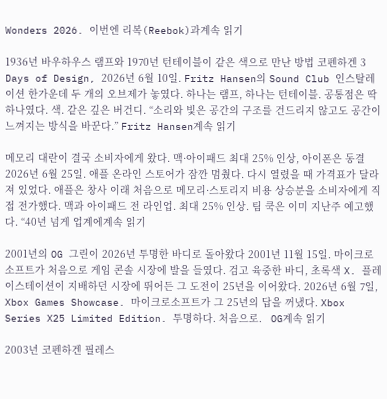Wonders 2026. 이번엔 리복(Reebok)과계속 읽기

1936년 바우하우스 램프와 1970년 턴테이블이 같은 색으로 만난 방법 코펜하겐 3 Days of Design, 2026년 6월 10일. Fritz Hansen의 Sound Club 인스탈레이션 한가운데 두 개의 오브제가 놓였다. 하나는 램프, 하나는 턴테이블. 공통점은 딱 하나였다. 색. 같은 깊은 버건디. “소리와 빛은 공간의 구조를 건드리지 않고도 공간이 느껴지는 방식을 바꾼다.” Fritz Hansen계속 읽기

메모리 대란이 결국 소비자에게 왔다. 맥·아이패드 최대 25% 인상, 아이폰은 동결 2026년 6월 25일. 애플 온라인 스토어가 잠깐 멈췄다. 다시 열렸을 때 가격표가 달라져 있었다. 애플은 창사 이래 처음으로 메모리·스토리지 비용 상승분을 소비자에게 직접 전가했다. 맥과 아이패드 전 라인업. 최대 25% 인상. 팀 쿡은 이미 지난주 예고했다. “40년 넘게 업계에계속 읽기

2001년의 OG 그린이 2026년 투명한 바디로 돌아왔다 2001년 11월 15일. 마이크로소프트가 처음으로 게임 콘솔 시장에 발을 들였다. 검고 육중한 바디, 초록색 X. 플레이스테이션이 지배하던 시장에 뛰어든 그 도전이 25년을 이어왔다. 2026년 6월 7일, Xbox Games Showcase. 마이크로소프트가 그 25년의 답을 꺼냈다. Xbox Series X25 Limited Edition. 투명하다. 처음으로.   OG계속 읽기

2003년 코펜하겐 필레스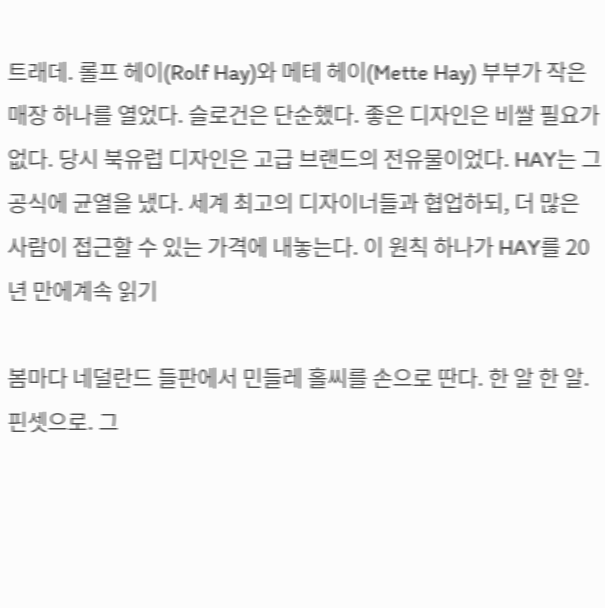트래데. 롤프 헤이(Rolf Hay)와 메테 헤이(Mette Hay) 부부가 작은 매장 하나를 열었다. 슬로건은 단순했다. 좋은 디자인은 비쌀 필요가 없다. 당시 북유럽 디자인은 고급 브랜드의 전유물이었다. HAY는 그 공식에 균열을 냈다. 세계 최고의 디자이너들과 협업하되, 더 많은 사람이 접근할 수 있는 가격에 내놓는다. 이 원칙 하나가 HAY를 20년 만에계속 읽기

봄마다 네덜란드 들판에서 민들레 홀씨를 손으로 딴다. 한 알 한 알. 핀셋으로. 그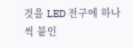것을 LED 전구에 하나씩 붙인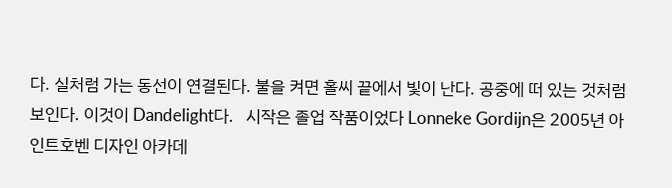다. 실처럼 가는 동선이 연결된다. 불을 켜면 홀씨 끝에서 빛이 난다. 공중에 떠 있는 것처럼 보인다. 이것이 Dandelight다.   시작은 졸업 작품이었다 Lonneke Gordijn은 2005년 아인트호벤 디자인 아카데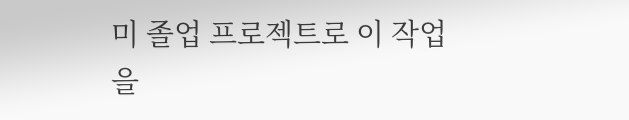미 졸업 프로젝트로 이 작업을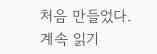처음 만들었다.계속 읽기